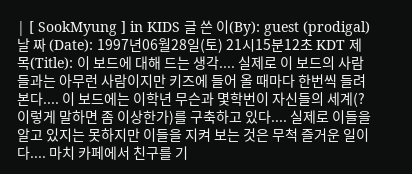| [ SookMyung ] in KIDS 글 쓴 이(By): guest (prodigal) 날 짜 (Date): 1997년06월28일(토) 21시15분12초 KDT 제 목(Title): 이 보드에 대해 드는 생각.... 실제로 이 보드의 사람들과는 아무런 사람이지만 키즈에 들어 올 때마다 한번씩 들려 본다.... 이 보드에는 이학년 무슨과 몇학번이 자신들의 세계(? 이렇게 말하면 좀 이상한가)를 구축하고 있다.... 실제로 이들을 알고 있지는 못하지만 이들을 지켜 보는 것은 무척 즐거운 일이다.... 마치 카페에서 친구를 기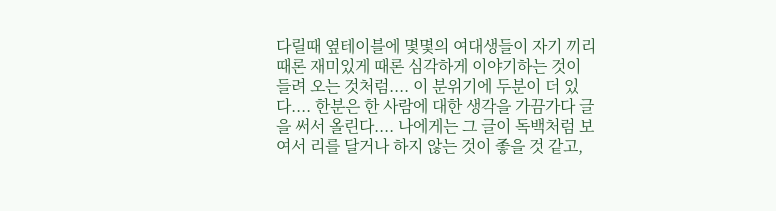다릴때 옆테이블에 몇몇의 여대생들이 자기 끼리 때론 재미있게 때론 심각하게 이야기하는 것이 들려 오는 것처럼.... 이 분위기에 두분이 더 있다.... 한분은 한 사람에 대한 생각을 가끔가다 글을 써서 올린다.... 나에게는 그 글이 독백처럼 보여서 리를 달거나 하지 않는 것이 좋을 것 같고,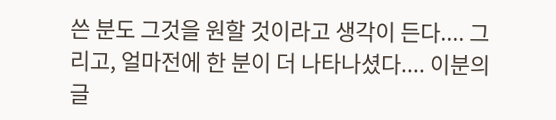쓴 분도 그것을 원할 것이라고 생각이 든다.... 그리고, 얼마전에 한 분이 더 나타나셨다.... 이분의 글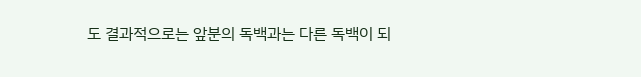도 결과적으로는 앞분의 독백과는 다른 독백이 되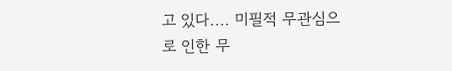고 있다.... 미필적 무관심으로 인한 무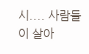시.... 사람들이 살아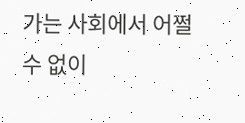가는 사회에서 어쩔 수 없이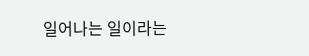일어나는 일이라는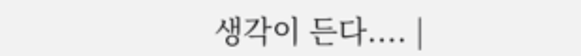생각이 든다.... |